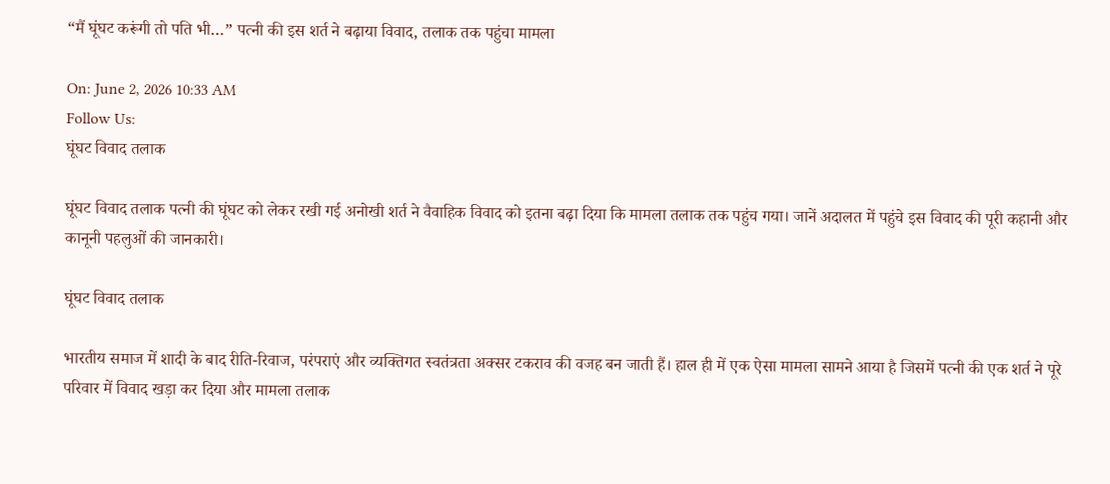“मैं घूंघट करूंगी तो पति भी…” पत्नी की इस शर्त ने बढ़ाया विवाद, तलाक तक पहुंचा मामला

On: June 2, 2026 10:33 AM
Follow Us:
घूंघट विवाद तलाक

घूंघट विवाद तलाक पत्नी की घूंघट को लेकर रखी गई अनोखी शर्त ने वैवाहिक विवाद को इतना बढ़ा दिया कि मामला तलाक तक पहुंच गया। जानें अदालत में पहुंचे इस विवाद की पूरी कहानी और कानूनी पहलुओं की जानकारी।

घूंघट विवाद तलाक

भारतीय समाज में शादी के बाद रीति-रिवाज, परंपराएं और व्यक्तिगत स्वतंत्रता अक्सर टकराव की वजह बन जाती हैं। हाल ही में एक ऐसा मामला सामने आया है जिसमें पत्नी की एक शर्त ने पूरे परिवार में विवाद खड़ा कर दिया और मामला तलाक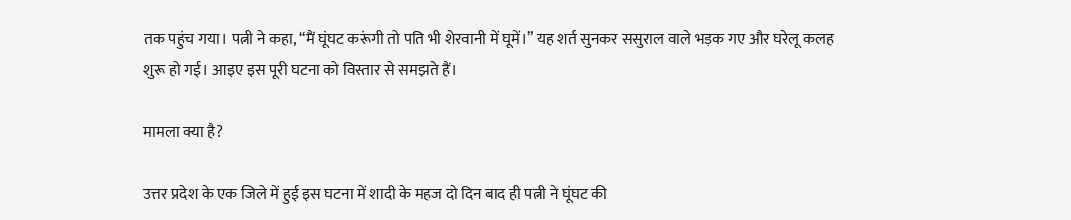तक पहुंच गया। पत्नी ने कहा, “मैं घूंघट करूंगी तो पति भी शेरवानी में घूमें।” यह शर्त सुनकर ससुराल वाले भड़क गए और घरेलू कलह शुरू हो गई। आइए इस पूरी घटना को विस्तार से समझते हैं।

मामला क्या है?

उत्तर प्रदेश के एक जिले में हुई इस घटना में शादी के महज दो दिन बाद ही पत्नी ने घूंघट की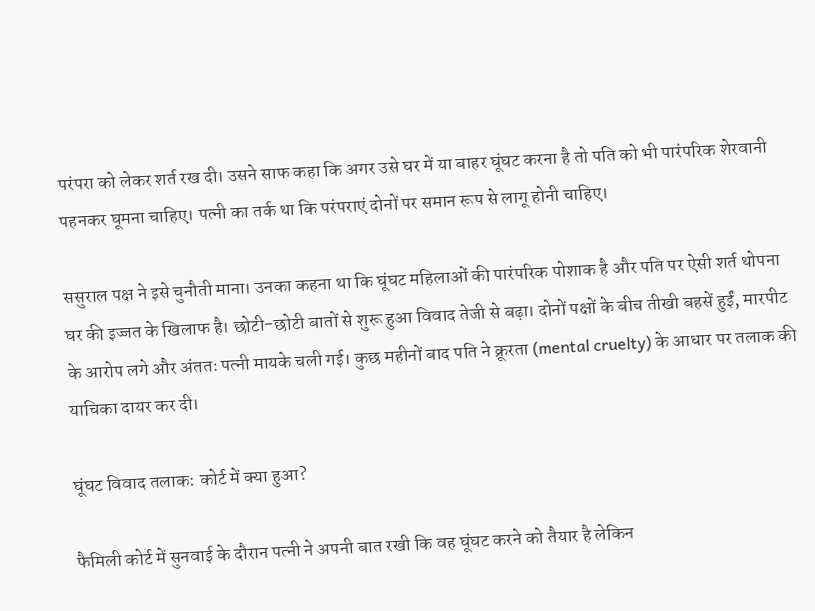परंपरा को लेकर शर्त रख दी। उसने साफ कहा कि अगर उसे घर में या बाहर घूंघट करना है तो पति को भी पारंपरिक शेरवानी पहनकर घूमना चाहिए। पत्नी का तर्क था कि परंपराएं दोनों पर समान रूप से लागू होनी चाहिए।

ससुराल पक्ष ने इसे चुनौती माना। उनका कहना था कि घूंघट महिलाओं की पारंपरिक पोशाक है और पति पर ऐसी शर्त थोपना घर की इज्जत के खिलाफ है। छोटी-छोटी बातों से शुरू हुआ विवाद तेजी से बढ़ा। दोनों पक्षों के बीच तीखी बहसें हुईं, मारपीट के आरोप लगे और अंततः पत्नी मायके चली गई। कुछ महीनों बाद पति ने क्रूरता (mental cruelty) के आधार पर तलाक की याचिका दायर कर दी।

घूंघट विवाद तलाक: कोर्ट में क्या हुआ?

फैमिली कोर्ट में सुनवाई के दौरान पत्नी ने अपनी बात रखी कि वह घूंघट करने को तैयार है लेकिन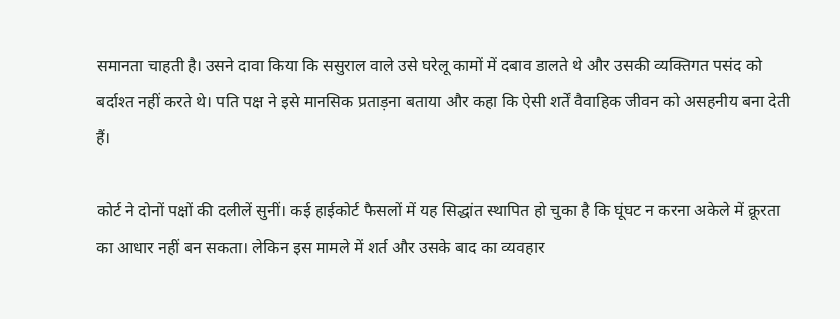समानता चाहती है। उसने दावा किया कि ससुराल वाले उसे घरेलू कामों में दबाव डालते थे और उसकी व्यक्तिगत पसंद को बर्दाश्त नहीं करते थे। पति पक्ष ने इसे मानसिक प्रताड़ना बताया और कहा कि ऐसी शर्तें वैवाहिक जीवन को असहनीय बना देती हैं।

कोर्ट ने दोनों पक्षों की दलीलें सुनीं। कई हाईकोर्ट फैसलों में यह सिद्धांत स्थापित हो चुका है कि घूंघट न करना अकेले में क्रूरता का आधार नहीं बन सकता। लेकिन इस मामले में शर्त और उसके बाद का व्यवहार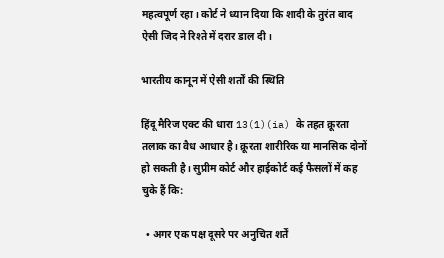महत्वपूर्ण रहा। कोर्ट ने ध्यान दिया कि शादी के तुरंत बाद ऐसी जिद ने रिश्ते में दरार डाल दी।

भारतीय कानून में ऐसी शर्तों की स्थिति

हिंदू मैरिज एक्ट की धारा 13(1)(ia) के तहत क्रूरता तलाक का वैध आधार है। क्रूरता शारीरिक या मानसिक दोनों हो सकती है। सुप्रीम कोर्ट और हाईकोर्ट कई फैसलों में कह चुके हैं कि:

  • अगर एक पक्ष दूसरे पर अनुचित शर्तें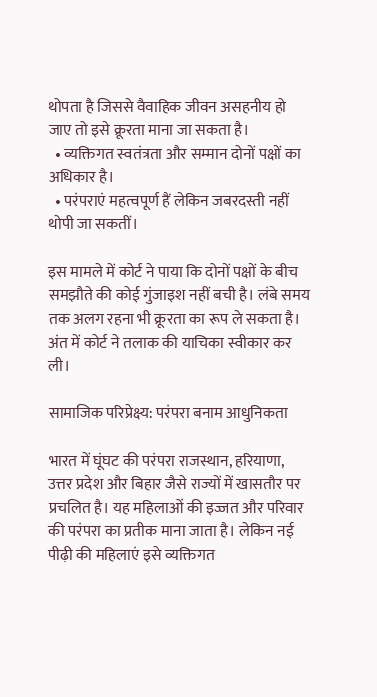थोपता है जिससे वैवाहिक जीवन असहनीय हो जाए तो इसे क्रूरता माना जा सकता है।
  • व्यक्तिगत स्वतंत्रता और सम्मान दोनों पक्षों का अधिकार है।
  • परंपराएं महत्वपूर्ण हैं लेकिन जबरदस्ती नहीं थोपी जा सकतीं।

इस मामले में कोर्ट ने पाया कि दोनों पक्षों के बीच समझौते की कोई गुंजाइश नहीं बची है। लंबे समय तक अलग रहना भी क्रूरता का रूप ले सकता है। अंत में कोर्ट ने तलाक की याचिका स्वीकार कर ली।

सामाजिक परिप्रेक्ष्य: परंपरा बनाम आधुनिकता

भारत में घूंघट की परंपरा राजस्थान, हरियाणा, उत्तर प्रदेश और बिहार जैसे राज्यों में खासतौर पर प्रचलित है। यह महिलाओं की इज्जत और परिवार की परंपरा का प्रतीक माना जाता है। लेकिन नई पीढ़ी की महिलाएं इसे व्यक्तिगत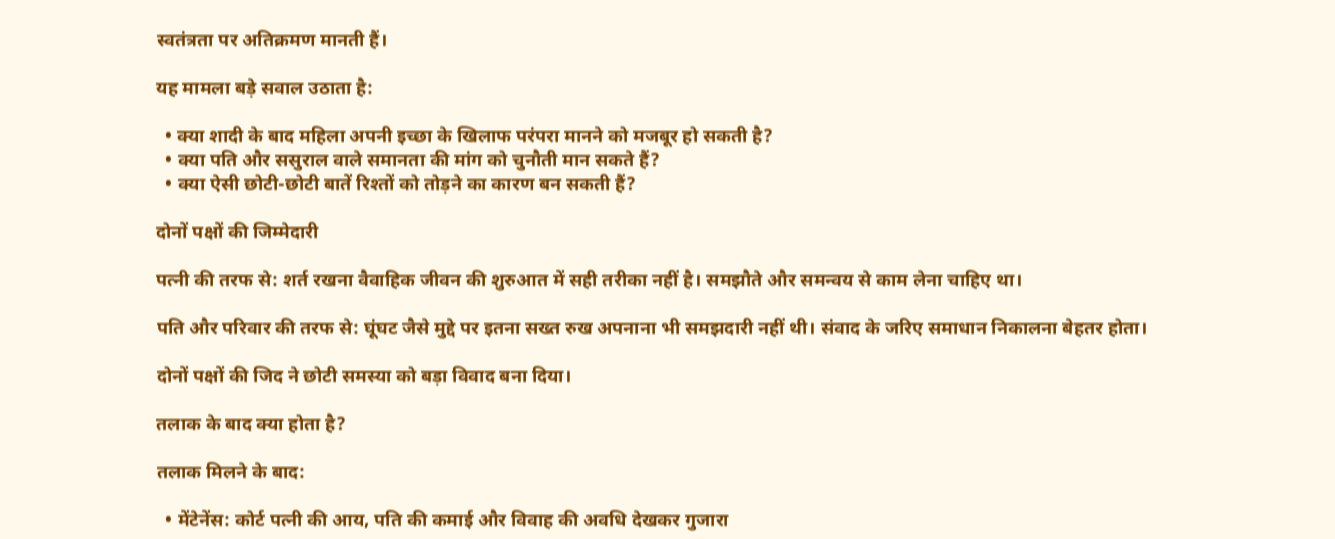स्वतंत्रता पर अतिक्रमण मानती हैं।

यह मामला बड़े सवाल उठाता है:

  • क्या शादी के बाद महिला अपनी इच्छा के खिलाफ परंपरा मानने को मजबूर हो सकती है?
  • क्या पति और ससुराल वाले समानता की मांग को चुनौती मान सकते हैं?
  • क्या ऐसी छोटी-छोटी बातें रिश्तों को तोड़ने का कारण बन सकती हैं?

दोनों पक्षों की जिम्मेदारी

पत्नी की तरफ से: शर्त रखना वैवाहिक जीवन की शुरुआत में सही तरीका नहीं है। समझौते और समन्वय से काम लेना चाहिए था।

पति और परिवार की तरफ से: घूंघट जैसे मुद्दे पर इतना सख्त रुख अपनाना भी समझदारी नहीं थी। संवाद के जरिए समाधान निकालना बेहतर होता।

दोनों पक्षों की जिद ने छोटी समस्या को बड़ा विवाद बना दिया।

तलाक के बाद क्या होता है?

तलाक मिलने के बाद:

  • मेंटेनेंस: कोर्ट पत्नी की आय, पति की कमाई और विवाह की अवधि देखकर गुजारा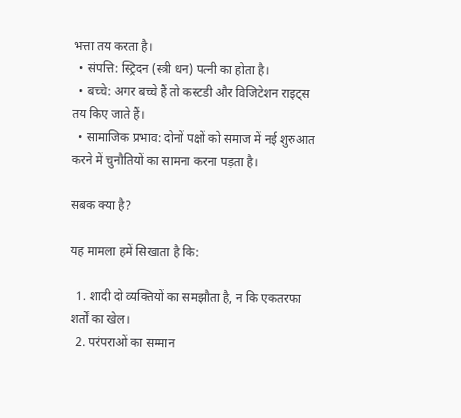भत्ता तय करता है।
  • संपत्ति: स्ट्रिदन (स्त्री धन) पत्नी का होता है।
  • बच्चे: अगर बच्चे हैं तो कस्टडी और विजिटेशन राइट्स तय किए जाते हैं।
  • सामाजिक प्रभाव: दोनों पक्षों को समाज में नई शुरुआत करने में चुनौतियों का सामना करना पड़ता है।

सबक क्या है?

यह मामला हमें सिखाता है कि:

  1. शादी दो व्यक्तियों का समझौता है, न कि एकतरफा शर्तों का खेल।
  2. परंपराओं का सम्मान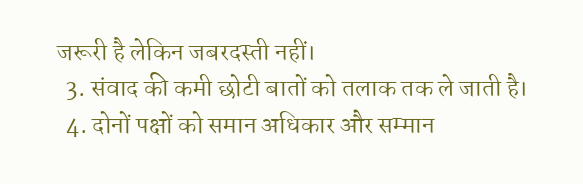जरूरी है लेकिन जबरदस्ती नहीं।
  3. संवाद की कमी छोटी बातों को तलाक तक ले जाती है।
  4. दोनों पक्षों को समान अधिकार और सम्मान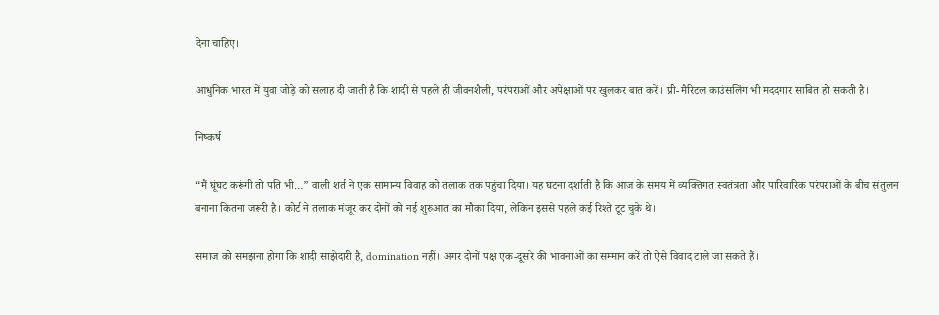देना चाहिए।

आधुनिक भारत में युवा जोड़े को सलाह दी जाती है कि शादी से पहले ही जीवनशैली, परंपराओं और अपेक्षाओं पर खुलकर बात करें। प्री-मैरिटल काउंसलिंग भी मददगार साबित हो सकती है।

निष्कर्ष

“मैं घूंघट करूंगी तो पति भी…” वाली शर्त ने एक सामान्य विवाह को तलाक तक पहुंचा दिया। यह घटना दर्शाती है कि आज के समय में व्यक्तिगत स्वतंत्रता और पारिवारिक परंपराओं के बीच संतुलन बनाना कितना जरूरी है। कोर्ट ने तलाक मंजूर कर दोनों को नई शुरुआत का मौका दिया, लेकिन इससे पहले कई रिश्ते टूट चुके थे।

समाज को समझना होगा कि शादी साझेदारी है, domination नहीं। अगर दोनों पक्ष एक-दूसरे की भावनाओं का सम्मान करें तो ऐसे विवाद टाले जा सकते हैं।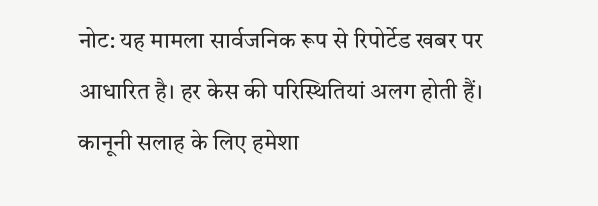नोट: यह मामला सार्वजनिक रूप से रिपोर्टेड खबर पर आधारित है। हर केस की परिस्थितियां अलग होती हैं। कानूनी सलाह के लिए हमेशा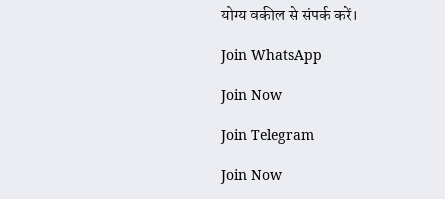योग्य वकील से संपर्क करें।

Join WhatsApp

Join Now

Join Telegram

Join Now